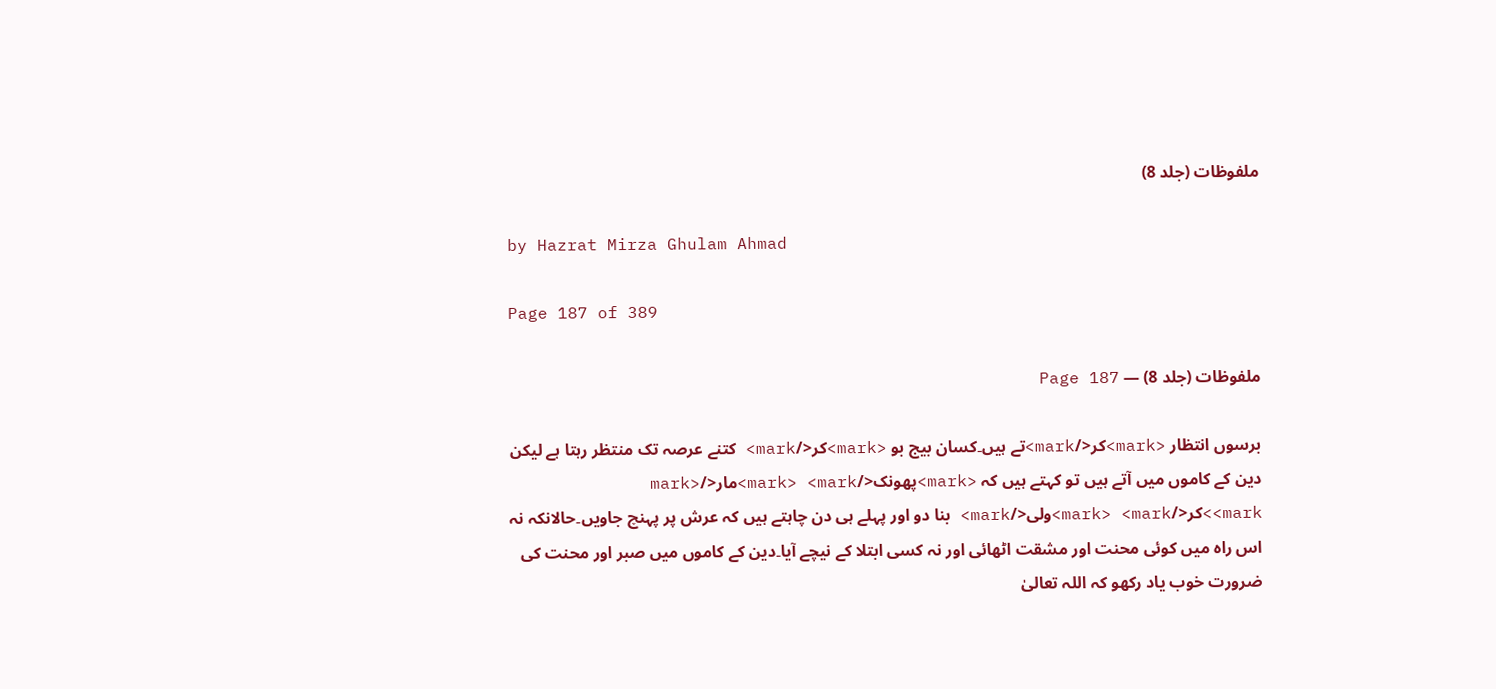ملفوظات (جلد 8)

by Hazrat Mirza Ghulam Ahmad

Page 187 of 389

ملفوظات (جلد 8) — Page 187

برسوں انتظار <mark>کر</mark>تے ہیں۔کسان بیج بو <mark>کر</mark> کتنے عرصہ تک منتظر رہتا ہے لیکن دین کے کاموں میں آتے ہیں تو کہتے ہیں کہ <mark>پھونک</mark> <mark>مار</mark> <mark>کر</mark> <mark>ولی</mark> بنا دو اور پہلے ہی دن چاہتے ہیں کہ عرش پر پہنچ جاویں۔حالانکہ نہ اس راہ میں کوئی محنت اور مشقت اٹھائی اور نہ کسی ابتلا کے نیچے آیا۔دین کے کاموں میں صبر اور محنت کی ضرورت خوب یاد رکھو کہ اللہ تعالیٰ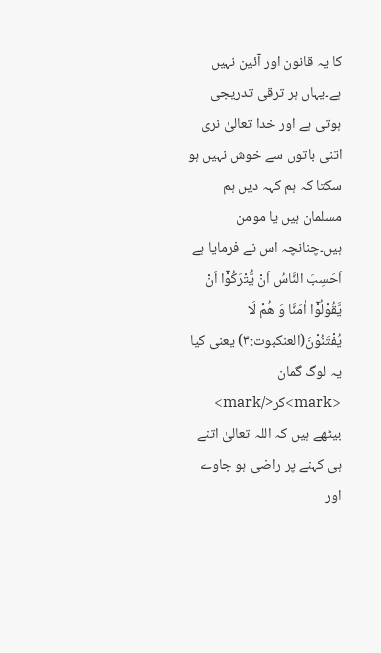کا یہ قانون اور آئین نہیں ہے۔یہاں ہر ترقی تدریجی ہوتی ہے اور خدا تعالیٰ نری اتنی باتوں سے خوش نہیں ہو سکتا کہ ہم کہہ دیں ہم مسلمان ہیں یا مومن ہیں۔چنانچہ اس نے فرمایا ہے اَحَسِبَ النَّاسُ اَنْ يُّتْرَكُوْۤا اَنْ يَّقُوْلُوْۤا اٰمَنَّا وَ هُمْ لَا يُفْتَنُوْنَ(العنکبوت:۳) یعنی کیا یہ لوگ گمان <mark>کر</mark> بیٹھے ہیں کہ اللہ تعالیٰ اتنے ہی کہنے پر راضی ہو جاوے اور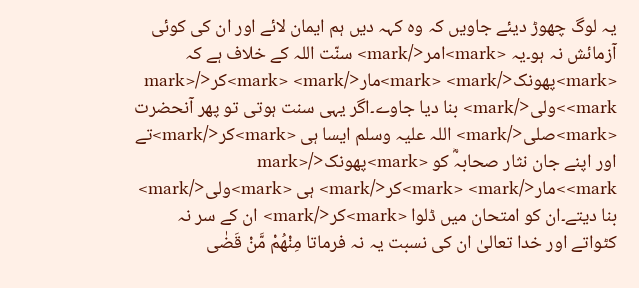یہ لوگ چھوڑ دیئے جاویں کہ وہ کہہ دیں ہم ایمان لائے اور ان کی کوئی آزمائش نہ ہو۔یہ <mark>امر</mark> سنّت اللہ کے خلاف ہے کہ <mark>پھونک</mark> <mark>مار</mark> <mark>کر</mark> <mark>ولی</mark> بنا دیا جاوے۔اگر یہی سنت ہوتی تو پھر آنحضرت <mark>صلی</mark> اللہ علیہ وسلم ایسا ہی <mark>کر</mark>تے اور اپنے جان نثار صحابہؓ کو <mark>پھونک</mark> <mark>مار</mark> <mark>کر</mark> ہی <mark>ولی</mark> بنا دیتے۔ان کو امتحان میں ڈلوا <mark>کر</mark> ان کے سر نہ کٹواتے اور خدا تعالیٰ ان کی نسبت یہ نہ فرماتا مِنْهُمْ مَّنْ قَضٰى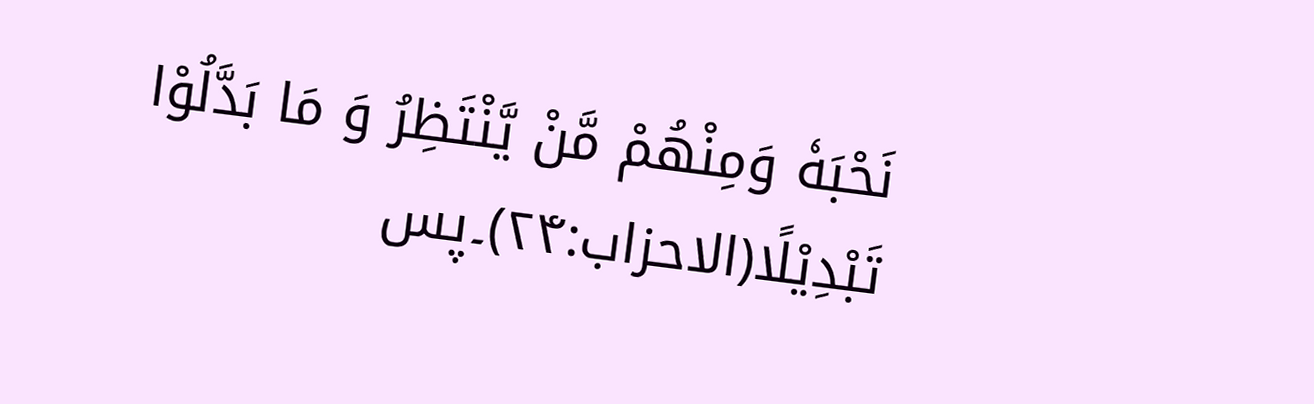نَحْبَهٗ وَمِنْهُمْ مَّنْ يَّنْتَظِرُ وَ مَا بَدَّلُوْا تَبْدِيْلًا(الاحزاب:۲۴)۔پس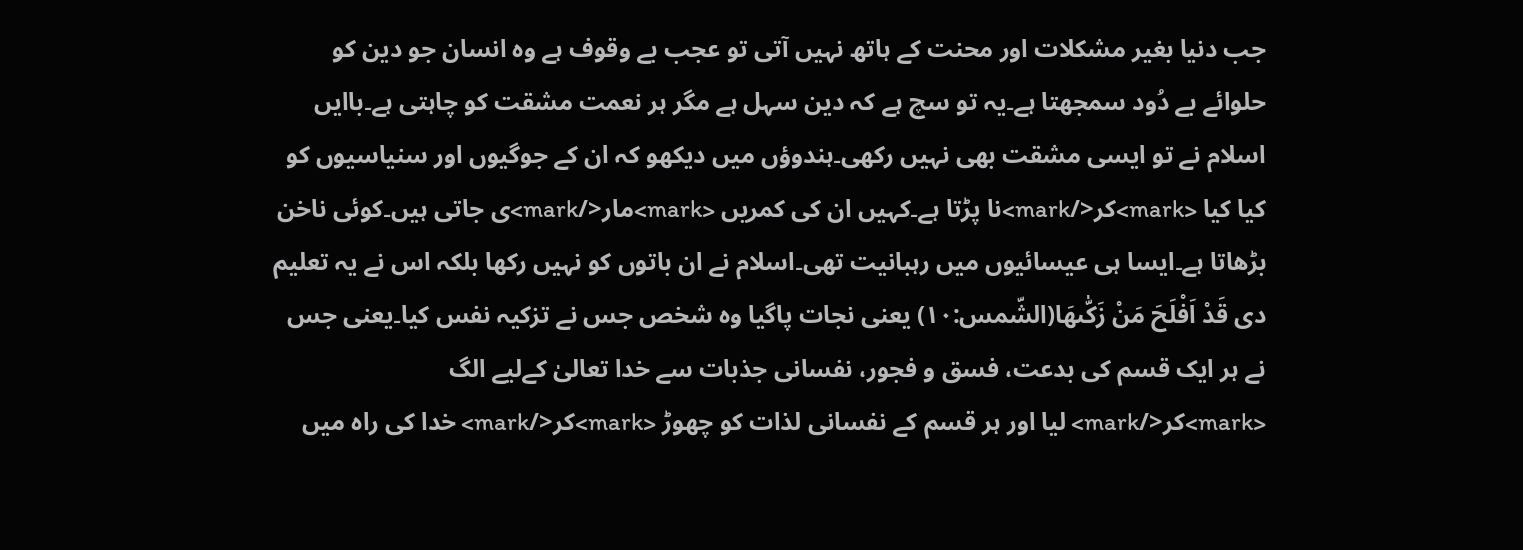جب دنیا بغیر مشکلات اور محنت کے ہاتھ نہیں آتی تو عجب بے وقوف ہے وہ انسان جو دین کو حلوائے بے دُود سمجھتا ہے۔یہ تو سچ ہے کہ دین سہل ہے مگر ہر نعمت مشقت کو چاہتی ہے۔باایں اسلام نے تو ایسی مشقت بھی نہیں رکھی۔ہندوؤں میں دیکھو کہ ان کے جوگیوں اور سنیاسیوں کو کیا کیا <mark>کر</mark>نا پڑتا ہے۔کہیں ان کی کمریں <mark>مار</mark>ی جاتی ہیں۔کوئی ناخن بڑھاتا ہے۔ایسا ہی عیسائیوں میں رہبانیت تھی۔اسلام نے ان باتوں کو نہیں رکھا بلکہ اس نے یہ تعلیم دی قَدْ اَفْلَحَ مَنْ زَكّٰىهَا(الشّمس:۱۰) یعنی نجات پاگیا وہ شخص جس نے تزکیہ نفس کیا۔یعنی جس نے ہر ایک قسم کی بدعت، فسق و فجور، نفسانی جذبات سے خدا تعالیٰ کےلیے الگ <mark>کر</mark> لیا اور ہر قسم کے نفسانی لذات کو چھوڑ <mark>کر</mark> خدا کی راہ میں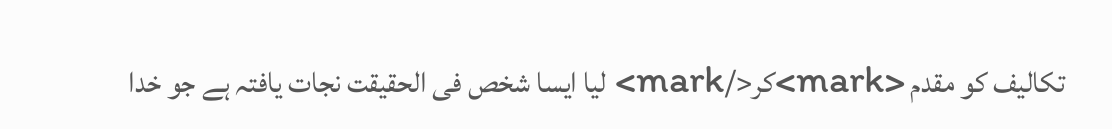تکالیف کو مقدم <mark>کر</mark> لیا ایسا شخص فی الحقیقت نجات یافتہ ہے جو خدا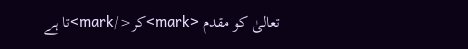تعالیٰ کو مقدم <mark>کر</mark>تا ہے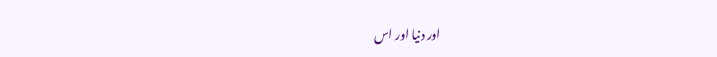اور دنیا اور اس